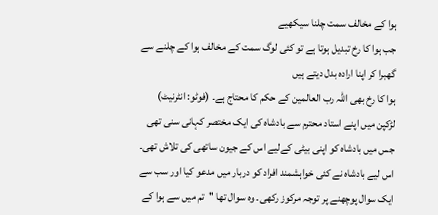ہوا کے مخالف سمت چلنا سیکھیے
جب ہوا کا رخ تبدیل ہوتا ہے تو کئی لوگ سمت کے مخالف ہوا کے چلنے سے گھبرا کر اپنا ارادہ بدل دیتے ہیں
ہوا کا رخ بھی اللہ رب العالمین کے حکم کا محتاج ہے۔ (فوٹو: انٹرنیٹ)
لڑکپن میں اپنے استاد محترم سے بادشاہ کی ایک مختصر کہانی سنی تھی جس میں بادشاہ کو اپنی بیٹی کےلیے اس کے جیون ساتھی کی تلاش تھی۔ اس لیے بادشاہ نے کئی خواہشمند افراد کو دربار میں مدعو کیا اور سب سے ایک سوال پوچھنے پر توجہ مرکوز رکھی۔ وہ سوال تھا ''تم میں سے ہوا کے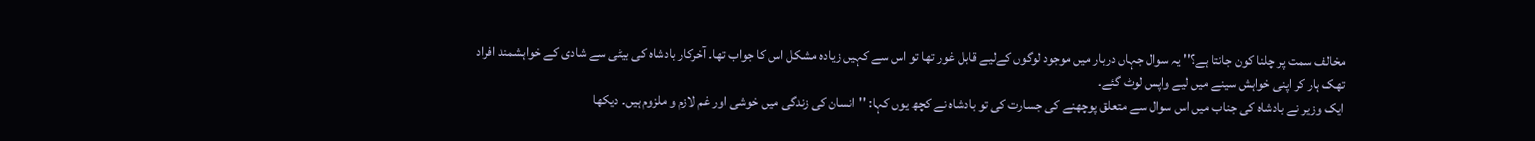مخالف سمت پر چلنا کون جانتا ہے؟'' یہ سوال جہاں دربار میں موجود لوگوں کےلیے قابل غور تھا تو اس سے کہیں زیادہ مشکل اس کا جواب تھا۔ آخرکار بادشاہ کی بیٹی سے شادی کے خواہشمند افراد تھک ہار کر اپنی خواہش سینے میں لیے واپس لوٹ گئے۔
ایک وزیر نے بادشاہ کی جناب میں اس سوال سے متعلق پوچھنے کی جسارت کی تو بادشاہ نے کچھ یوں کہا: ''انسان کی زندگی میں خوشی اور غم لازم و ملزوم ہیں۔ دیکھا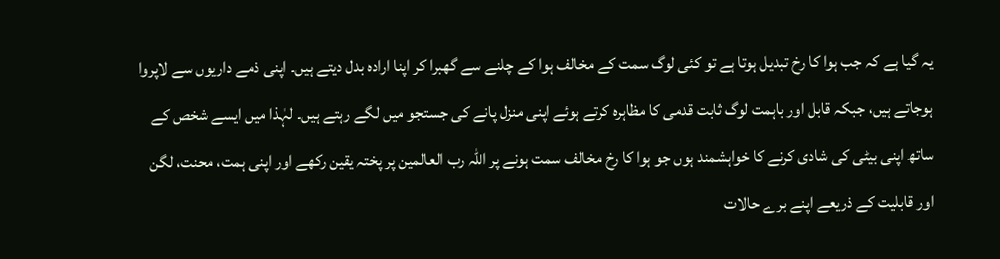یہ گیا ہے کہ جب ہوا کا رخ تبدیل ہوتا ہے تو کئی لوگ سمت کے مخالف ہوا کے چلنے سے گھبرا کر اپنا ارادہ بدل دیتے ہیں۔ اپنی ذمے داریوں سے لاپروا ہوجاتے ہیں، جبکہ قابل اور باہمت لوگ ثابت قدمی کا مظاہرہ کرتے ہوئے اپنی منزل پانے کی جستجو میں لگے رہتے ہیں۔ لہٰذا میں ایسے شخص کے ساتھ اپنی بیٹی کی شادی کرنے کا خواہشمند ہوں جو ہوا کا رخ مخالف سمت ہونے پر اللہ رب العالمین پر پختہ یقین رکھے اور اپنی ہمت، محنت، لگن اور قابلیت کے ذریعے اپنے برے حالات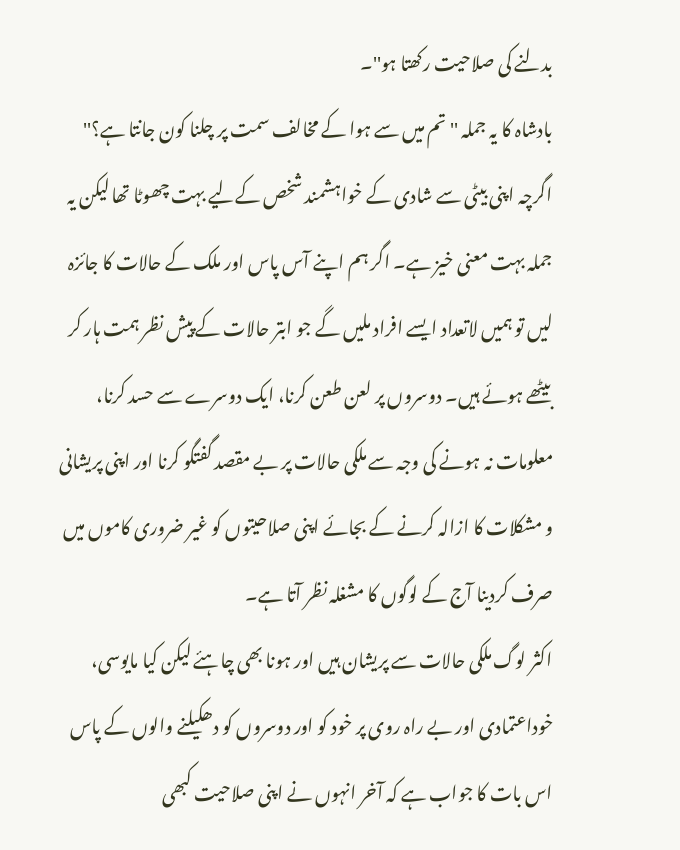بدلنے کی صلاحیت رکھتا ہو''۔
بادشاہ کا یہ جملہ ''تم میں سے ہوا کے مخالف سمت پر چلنا کون جانتا ہے؟'' اگرچہ اپنی بیٹی سے شادی کے خواہشمند شخص کےلیے بہت چھوٹا تھا لیکن یہ جملہ بہت معنی خیز ہے۔ اگر ہم اپنے آس پاس اور ملک کے حالات کا جائزہ لیں تو ہمیں لاتعداد ایسے افراد ملیں گے جو ابتر حالات کے پیش نظر ہمت ہار کر بیٹھے ہوئے ہیں۔ دوسروں پر لعن طعن کرنا، ایک دوسرے سے حسد کرنا، معلومات نہ ہونے کی وجہ سے ملکی حالات پر بے مقصد گفتگو کرنا اور اپنی پریشانی و مشکلات کا ازالہ کرنے کے بجائے اپنی صلاحیتوں کو غیر ضروری کاموں میں صرف کردینا آج کے لوگوں کا مشغلہ نظر آتا ہے۔
اکثر لوگ ملکی حالات سے پریشان ہیں اور ہونا بھی چاہئے لیکن کیا مایوسی، خوداعتمادی اور بے راہ روی پر خود کو اور دوسروں کو دھکیلنے والوں کے پاس اس بات کا جواب ہے کہ آخر انہوں نے اپنی صلاحیت کبھی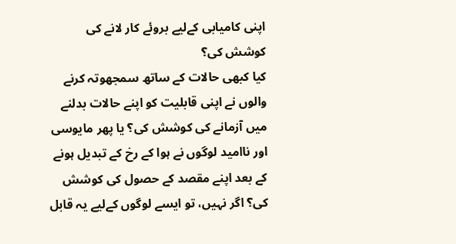اپنی کامیابی کےلیے بروئے کار لانے کی کوشش کی؟
کیا کبھی حالات کے ساتھ سمجھوتہ کرنے والوں نے اپنی قابلیت کو اپنے حالات بدلنے میں آزمانے کی کوشش کی؟ یا پھر مایوسی اور ناامید لوگوں نے ہوا کے رخ کے تبدیل ہونے کے بعد اپنے مقصد کے حصول کی کوشش کی؟ اگر نہیں، تو ایسے لوگوں کےلیے یہ قابل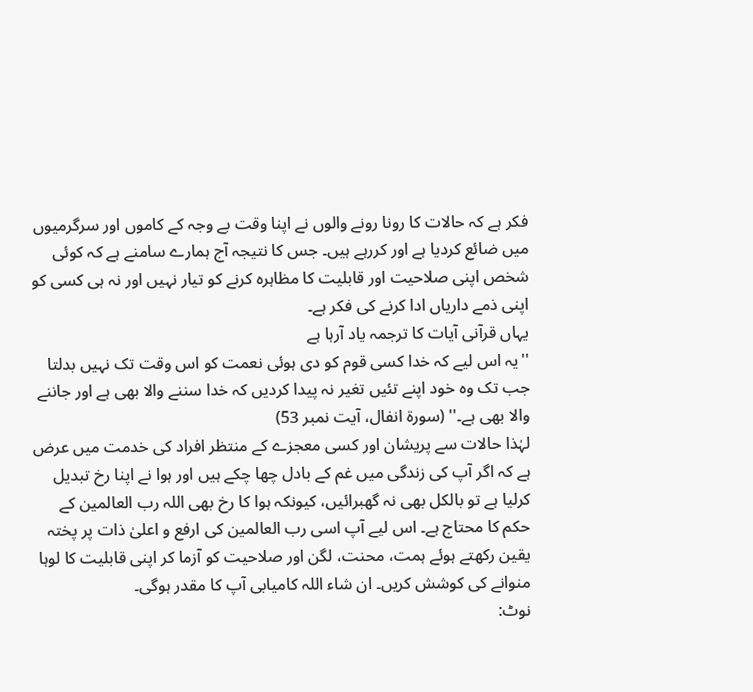فکر ہے کہ حالات کا رونا رونے والوں نے اپنا وقت بے وجہ کے کاموں اور سرگرمیوں میں ضائع کردیا ہے اور کررہے ہیں۔ جس کا نتیجہ آج ہمارے سامنے ہے کہ کوئی شخص اپنی صلاحیت اور قابلیت کا مظاہرہ کرنے کو تیار نہیں اور نہ ہی کسی کو اپنی ذمے داریاں ادا کرنے کی فکر ہے۔
یہاں قرآنی آیات کا ترجمہ یاد آرہا ہے
''یہ اس لیے کہ خدا کسی قوم کو دی ہوئی نعمت کو اس وقت تک نہیں بدلتا جب تک وہ خود اپنے تئیں تغیر نہ پیدا کردیں کہ خدا سننے والا بھی ہے اور جاننے والا بھی ہے۔'' (سورۃ انفال، آیت نمبر 53)
لہٰذا حالات سے پریشان اور کسی معجزے کے منتظر افراد کی خدمت میں عرض ہے کہ اگر آپ کی زندگی میں غم کے بادل چھا چکے ہیں اور ہوا نے اپنا رخ تبدیل کرلیا ہے تو بالکل بھی نہ گھبرائیں، کیونکہ ہوا کا رخ بھی اللہ رب العالمین کے حکم کا محتاج ہے۔ اس لیے آپ اسی رب العالمین کی ارفع و اعلیٰ ذات پر پختہ یقین رکھتے ہوئے ہمت، محنت، لگن اور صلاحیت کو آزما کر اپنی قابلیت کا لوہا منوانے کی کوشش کریں۔ ان شاء اللہ کامیابی آپ کا مقدر ہوگی۔
نوٹ: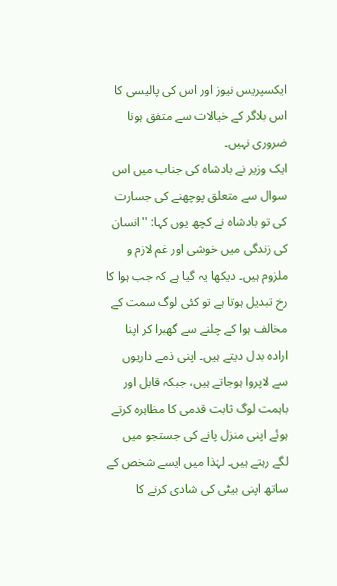ایکسپریس نیوز اور اس کی پالیسی کا اس بلاگر کے خیالات سے متفق ہونا ضروری نہیں۔
ایک وزیر نے بادشاہ کی جناب میں اس سوال سے متعلق پوچھنے کی جسارت کی تو بادشاہ نے کچھ یوں کہا: ''انسان کی زندگی میں خوشی اور غم لازم و ملزوم ہیں۔ دیکھا یہ گیا ہے کہ جب ہوا کا رخ تبدیل ہوتا ہے تو کئی لوگ سمت کے مخالف ہوا کے چلنے سے گھبرا کر اپنا ارادہ بدل دیتے ہیں۔ اپنی ذمے داریوں سے لاپروا ہوجاتے ہیں، جبکہ قابل اور باہمت لوگ ثابت قدمی کا مظاہرہ کرتے ہوئے اپنی منزل پانے کی جستجو میں لگے رہتے ہیں۔ لہٰذا میں ایسے شخص کے ساتھ اپنی بیٹی کی شادی کرنے کا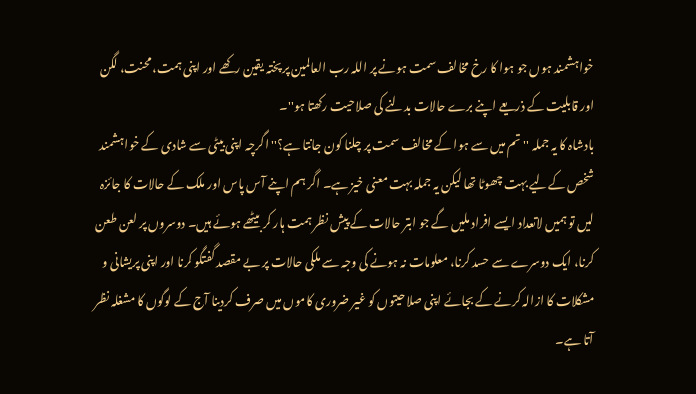خواہشمند ہوں جو ہوا کا رخ مخالف سمت ہونے پر اللہ رب العالمین پر پختہ یقین رکھے اور اپنی ہمت، محنت، لگن اور قابلیت کے ذریعے اپنے برے حالات بدلنے کی صلاحیت رکھتا ہو''۔
بادشاہ کا یہ جملہ ''تم میں سے ہوا کے مخالف سمت پر چلنا کون جانتا ہے؟'' اگرچہ اپنی بیٹی سے شادی کے خواہشمند شخص کےلیے بہت چھوٹا تھا لیکن یہ جملہ بہت معنی خیز ہے۔ اگر ہم اپنے آس پاس اور ملک کے حالات کا جائزہ لیں تو ہمیں لاتعداد ایسے افراد ملیں گے جو ابتر حالات کے پیش نظر ہمت ہار کر بیٹھے ہوئے ہیں۔ دوسروں پر لعن طعن کرنا، ایک دوسرے سے حسد کرنا، معلومات نہ ہونے کی وجہ سے ملکی حالات پر بے مقصد گفتگو کرنا اور اپنی پریشانی و مشکلات کا ازالہ کرنے کے بجائے اپنی صلاحیتوں کو غیر ضروری کاموں میں صرف کردینا آج کے لوگوں کا مشغلہ نظر آتا ہے۔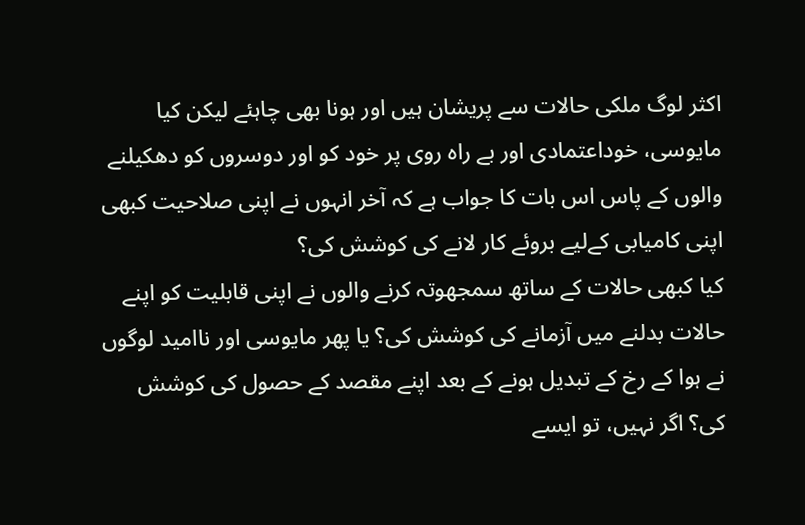اکثر لوگ ملکی حالات سے پریشان ہیں اور ہونا بھی چاہئے لیکن کیا مایوسی، خوداعتمادی اور بے راہ روی پر خود کو اور دوسروں کو دھکیلنے والوں کے پاس اس بات کا جواب ہے کہ آخر انہوں نے اپنی صلاحیت کبھی اپنی کامیابی کےلیے بروئے کار لانے کی کوشش کی؟
کیا کبھی حالات کے ساتھ سمجھوتہ کرنے والوں نے اپنی قابلیت کو اپنے حالات بدلنے میں آزمانے کی کوشش کی؟ یا پھر مایوسی اور ناامید لوگوں نے ہوا کے رخ کے تبدیل ہونے کے بعد اپنے مقصد کے حصول کی کوشش کی؟ اگر نہیں، تو ایسے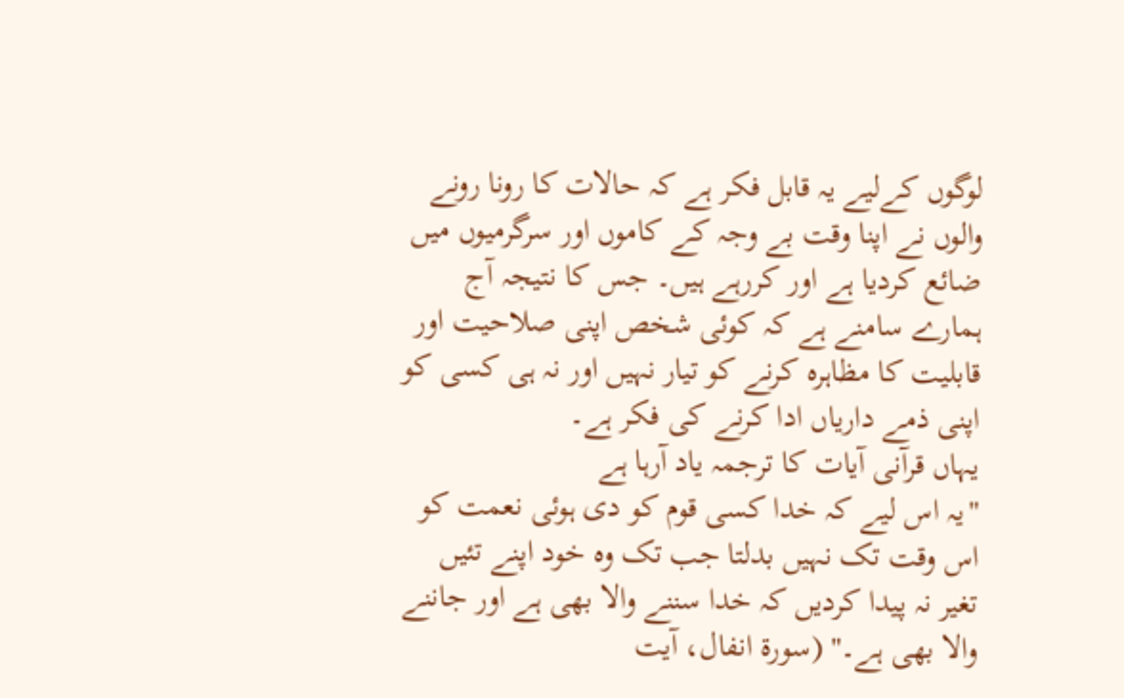لوگوں کےلیے یہ قابل فکر ہے کہ حالات کا رونا رونے والوں نے اپنا وقت بے وجہ کے کاموں اور سرگرمیوں میں ضائع کردیا ہے اور کررہے ہیں۔ جس کا نتیجہ آج ہمارے سامنے ہے کہ کوئی شخص اپنی صلاحیت اور قابلیت کا مظاہرہ کرنے کو تیار نہیں اور نہ ہی کسی کو اپنی ذمے داریاں ادا کرنے کی فکر ہے۔
یہاں قرآنی آیات کا ترجمہ یاد آرہا ہے
''یہ اس لیے کہ خدا کسی قوم کو دی ہوئی نعمت کو اس وقت تک نہیں بدلتا جب تک وہ خود اپنے تئیں تغیر نہ پیدا کردیں کہ خدا سننے والا بھی ہے اور جاننے والا بھی ہے۔'' (سورۃ انفال، آیت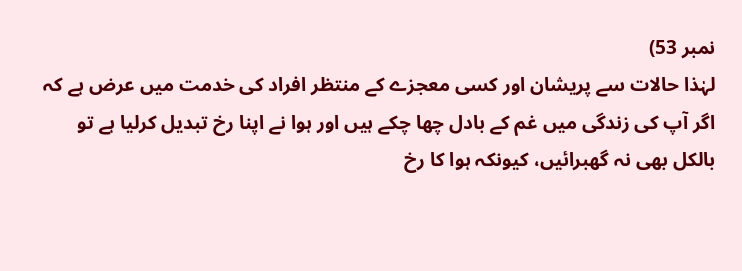نمبر 53)
لہٰذا حالات سے پریشان اور کسی معجزے کے منتظر افراد کی خدمت میں عرض ہے کہ اگر آپ کی زندگی میں غم کے بادل چھا چکے ہیں اور ہوا نے اپنا رخ تبدیل کرلیا ہے تو بالکل بھی نہ گھبرائیں، کیونکہ ہوا کا رخ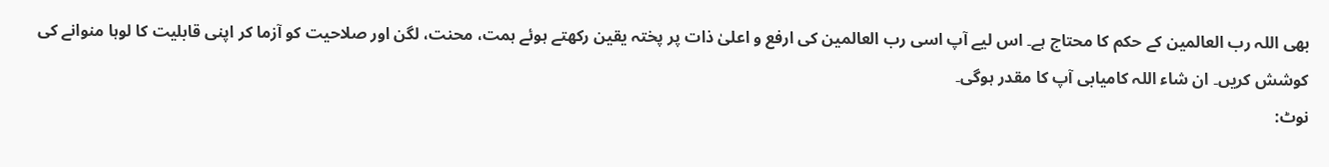بھی اللہ رب العالمین کے حکم کا محتاج ہے۔ اس لیے آپ اسی رب العالمین کی ارفع و اعلیٰ ذات پر پختہ یقین رکھتے ہوئے ہمت، محنت، لگن اور صلاحیت کو آزما کر اپنی قابلیت کا لوہا منوانے کی کوشش کریں۔ ان شاء اللہ کامیابی آپ کا مقدر ہوگی۔
نوٹ: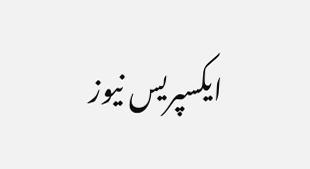ایکسپریس نیوز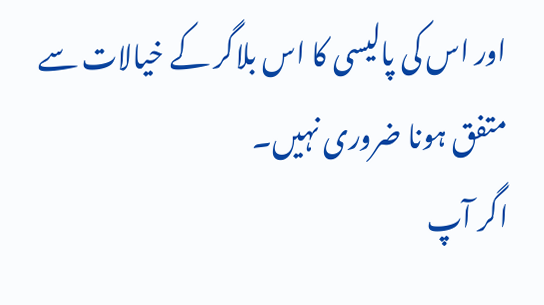اور اس کی پالیسی کا اس بلاگر کے خیالات سے متفق ہونا ضروری نہیں۔
اگر آپ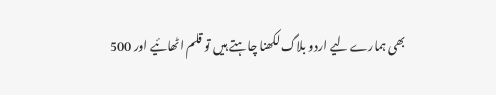بھی ہمارے لیے اردو بلاگ لکھنا چاہتے ہیں تو قلم اٹھائیے اور 500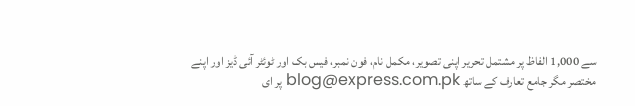سے 1,000 الفاظ پر مشتمل تحریر اپنی تصویر، مکمل نام، فون نمبر، فیس بک اور ٹوئٹر آئی ڈیز اور اپنے مختصر مگر جامع تعارف کے ساتھ blog@express.com.pk پر ای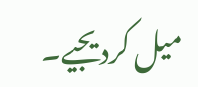میل کردیجیے۔